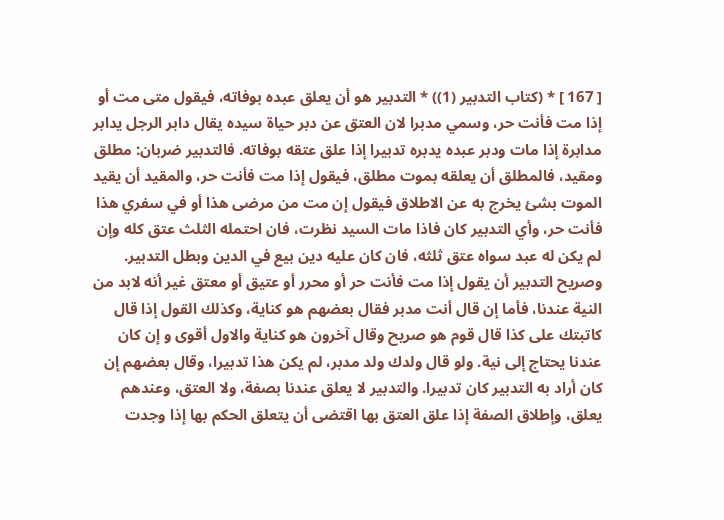[ 167 ] * (كتاب التدبير (1)) * التدبير هو أن يعلق عبده بوفاته، فيقول متى مت أو إذا مت فأنت حر، وسمي مدبرا لان العتق عن دبر حياة سيده يقال دابر الرجل يدابر مدابرة إذا مات ودبر عبده يدبره تدبيرا إذا علق عتقه بوفاته. فالتدبير ضربان: مطلق ومقيد، فالمطلق أن يعلقه بموت مطلق، فيقول إذا مت فأنت حر، والمقيد أن يقيد الموت بشئ يخرج به عن الاطلاق فيقول إن مت من مرضى هذا أو في سفري هذا فأنت حر، وأي التدبير كان فاذا مات السيد نظرت، فان احتمله الثلث عتق كله وإن لم يكن له عبد سواه عتق ثلثه، فان كان عليه دين بيع في الدين وبطل التدبير. وصريح التدبير أن يقول إذا مت فأنت حر أو محرر أو عتيق أو معتق غير أنه لابد من النية عندنا، فأما إن قال أنت مدبر فقال بعضهم هو كناية، وكذلك القول إذا قال كاتبتك على كذا قال قوم هو صريح وقال آخرون هو كناية والاول أقوى و إن كان عندنا يحتاج إلى نية. ولو قال ولدك ولد مدبر، لم يكن هذا تدبيرا، وقال بعضهم إن كان أراد به التدبير كان تدبيرا. والتدبير لا يعلق عندنا بصفة، ولا العتق، وعندهم يعلق، وإطلاق الصفة إذا علق العتق بها اقتضى أن يتعلق الحكم بها إذا وجدت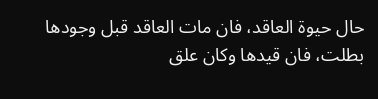حال حيوة العاقد، فان مات العاقد قبل وجودها بطلت، فان قيدها وكان علق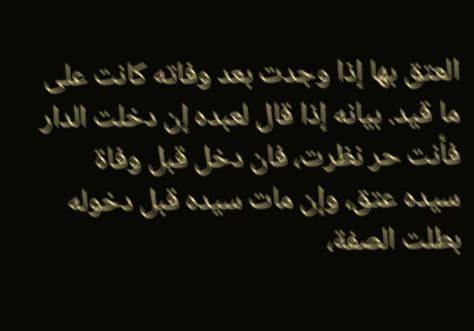العتق بها إذا وجدت بعد وفاته كانت على ما قيد. بيانه إذا قال لعبده إن دخلت الدار فأنت حر نظرت، فان دخل قبل وفاة سيده عتق، وإن مات سيده قبل دخوله بطلت الصفة،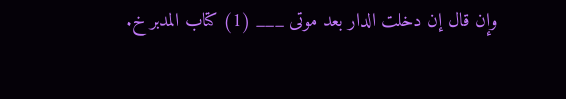وإن قال إن دخلت الدار بعد موتى ___ (1) كتاب المدبر خ.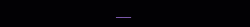___